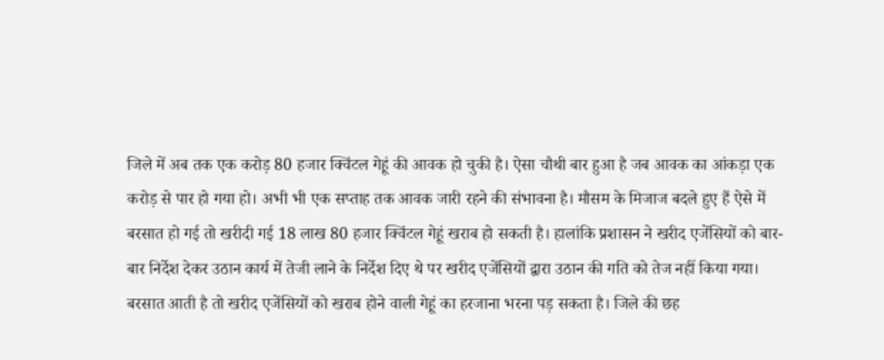जिले में अब तक एक करोड़ 80 हजार क्विंटल गेहूं की आवक हो चुकी है। ऐसा चौथी बार हुआ है जब आवक का आंकड़ा एक करोड़ से पार हो गया हो। अभी भी एक सप्ताह तक आवक जारी रहने की संभावना है। मौसम के मिजाज बदले हुए हैं ऐसे में बरसात हो गई तो खरीदी गई 18 लाख 80 हजार क्विंटल गेहूं खराब हो सकती है। हालांकि प्रशासन ने खरीद एजेंसियों को बार-बार निर्देश देकर उठान कार्य में तेजी लाने के निर्देश दिए थे पर खरीद एजेंसियों द्वारा उठान की गति को तेज नहीं किया गया। बरसात आती है तो खरीद एजेंसियों को खराब होने वाली गेहूं का हरजाना भरना पड़ सकता है। जिले की छह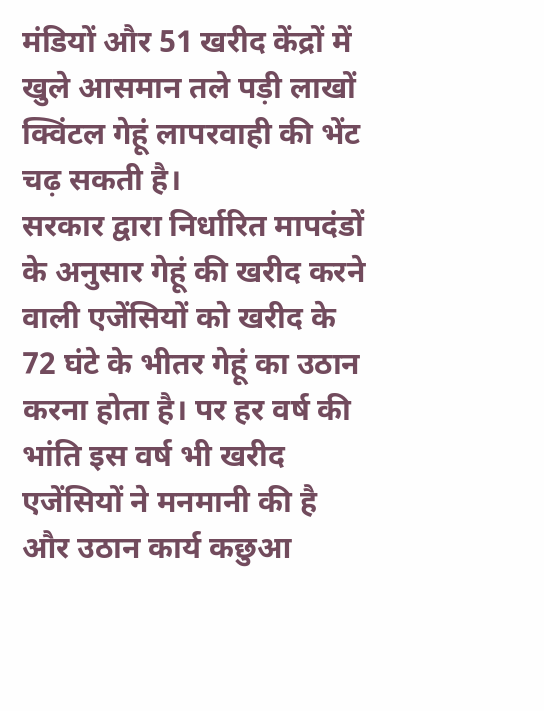मंडियों और 51 खरीद केंद्रों में खुले आसमान तले पड़ी लाखों क्विंटल गेहूं लापरवाही की भेंट चढ़ सकती है।
सरकार द्वारा निर्धारित मापदंडों के अनुसार गेहूं की खरीद करने वाली एजेंसियों को खरीद के 72 घंटे के भीतर गेहूं का उठान करना होता है। पर हर वर्ष की भांति इस वर्ष भी खरीद एजेंसियों ने मनमानी की है और उठान कार्य कछुआ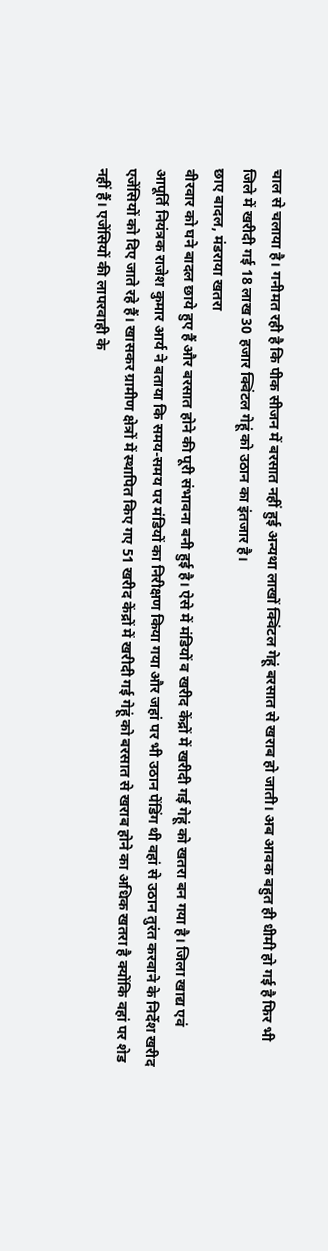चाल से चलाया है। गनीमत रही है कि पीक सीजन में बरसात नहीं हुई अन्यथा लाखों क्विंटल गेहूं बरसात से खराब हो जाती। अब आवक बहुत ही धीमी हो गई है फिर भी जिले में खरीदी गई 18 लाख 30 हजार क्विंटल गेहूं को उठान का इंतजार है।
छाए बादल, मंडराया खतरा
वीरवार को घने बादल छाये हुए हैं और बरसात होने की पूरी संभावना बनी हुई है। ऐसे में मंडियों व खरीद केंद्रों में खरीदी गई गेहूं को खतरा बन गया है। जिला खाद्य एवं आपूर्ति नियंत्रक राजेश कुमार आर्य ने बताया कि समय-समय पर मंडियों का निरीक्षण किया गया और जहां पर भी उठान पेंडिंग थी वहां से उठान तुरंत करवाने के निर्देश खरीद एजेंसियों को दिए जाते रहे हैं। खासकर ग्रामीण क्षेत्रों में स्थापित किए गए 51 खरीद केंद्रों में खरीदी गई गेहूं को बरसात से खराब होने का अधिक खतरा है क्योंकि वहां पर शेड नहीं हैं। एजेंसियों की लापरवाही के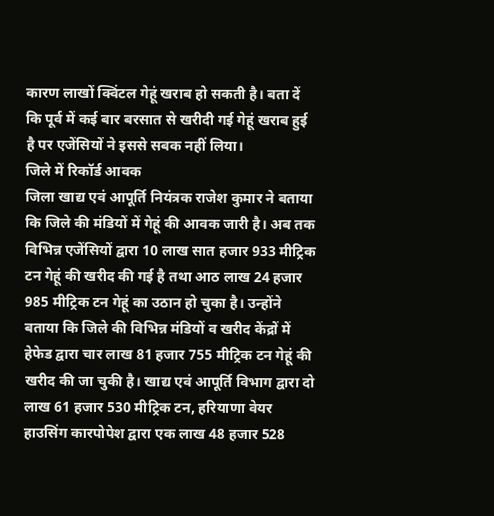कारण लाखों क्विंटल गेहूं खराब हो सकती है। बता दें कि पूर्व में कई बार बरसात से खरीदी गई गेहूं खराब हुई है पर एजेंसियों ने इससे सबक नहीं लिया।
जिले में रिकॉर्ड आवक
जिला खाद्य एवं आपूर्ति नियंत्रक राजेश कुमार ने बताया कि जिले की मंडियों में गेहूं की आवक जारी है। अब तक विभिन्न एजेंसियों द्वारा 10 लाख सात हजार 933 मीट्रिक टन गेहूं की खरीद की गई है तथा आठ लाख 24 हजार 985 मीट्रिक टन गेहूं का उठान हो चुका है। उन्होंने बताया कि जिले की विभिन्न मंडियों व खरीद केंद्रों में हेफेड द्वारा चार लाख 81 हजार 755 मीट्रिक टन गेहूं की खरीद की जा चुकी है। खाद्य एवं आपूर्ति विभाग द्वारा दो लाख 61 हजार 530 मीट्रिक टन, हरियाणा वेयर हाउसिंग कारपोपेश द्वारा एक लाख 48 हजार 528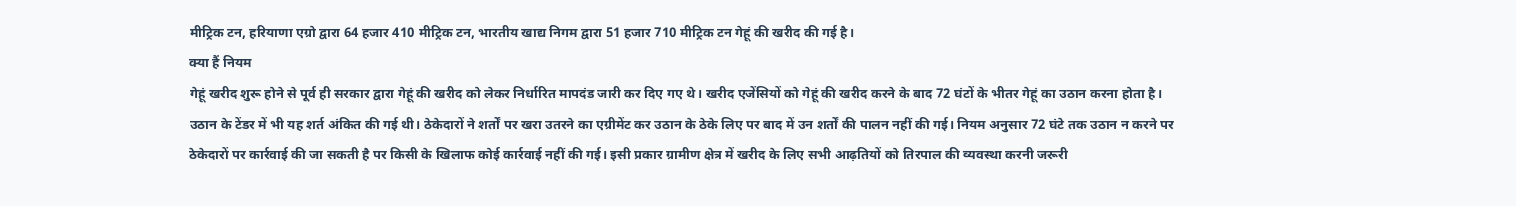मीट्रिक टन, हरियाणा एग्रो द्वारा 64 हजार 410 मीट्रिक टन, भारतीय खाद्य निगम द्वारा 51 हजार 710 मीट्रिक टन गेहूं की खरीद की गई है।
क्या हैं नियम
गेहूं खरीद शुरू होने से पूर्व ही सरकार द्वारा गेहूं की खरीद को लेकर निर्धारित मापदंड जारी कर दिए गए थे। खरीद एजेंसियों को गेहूं की खरीद करने के बाद 72 घंटों के भीतर गेहूं का उठान करना होता है। उठान के टेंडर में भी यह शर्त अंकित की गई थी। ठेकेदारों ने शर्तों पर खरा उतरने का एग्रीमेंट कर उठान के ठेके लिए पर बाद में उन शर्तों की पालन नहीं की गई। नियम अनुसार 72 घंटे तक उठान न करने पर ठेकेदारों पर कार्रवाई की जा सकती है पर किसी के खिलाफ कोई कार्रवाई नहीं की गई। इसी प्रकार ग्रामीण क्षेत्र में खरीद के लिए सभी आढ़तियों को तिरपाल की व्यवस्था करनी जरूरी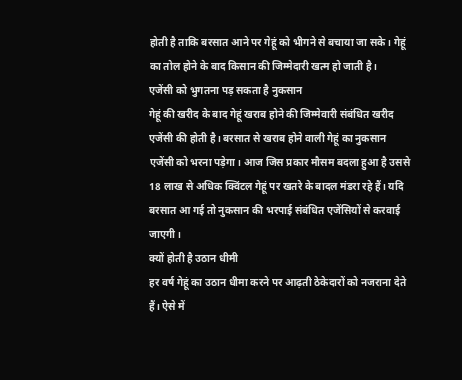होती है ताकि बरसात आने पर गेहूं को भीगने से बचाया जा सके। गेहूं का तोल होने के बाद किसान की जिम्मेदारी खत्म हो जाती है।
एजेंसी को भुगतना पड़ सकता है नुकसान
गेहूं की खरीद के बाद गेहूं खराब होने की जिम्मेवारी संबंधित खरीद एजेंसी की होती है। बरसात से खराब होने वाली गेहूं का नुकसान एजेंसी को भरना पड़ेगा। आज जिस प्रकार मौसम बदला हुआ है उससे 18 लाख से अधिक क्विंटल गेहूं पर खतरे के बादल मंडरा रहे हैं। यदि बरसात आ गई तो नुकसान की भरपाई संबंधित एजेंसियों से करवाई जाएगी।
क्यों होती है उठान धीमी
हर वर्ष गेहूं का उठान धीमा करने पर आढ़ती ठेकेदारों को नजराना देते हैं। ऐसे में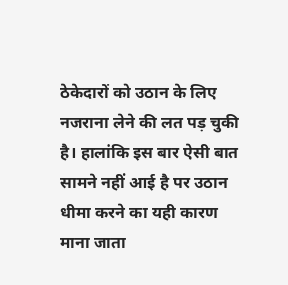ठेकेदारों को उठान के लिए नजराना लेने की लत पड़ चुकी है। हालांकि इस बार ऐसी बात सामने नहीं आई है पर उठान धीमा करने का यही कारण माना जाता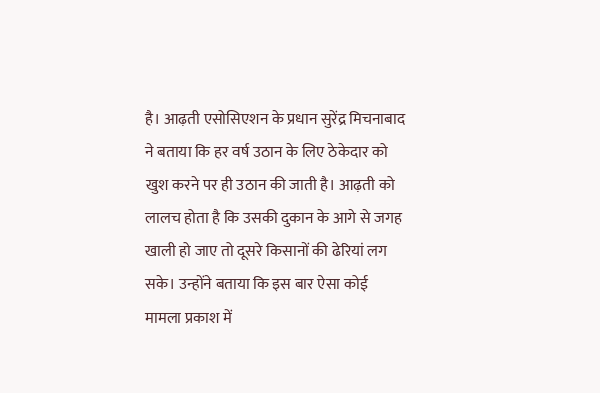है। आढ़ती एसोसिएशन के प्रधान सुरेंद्र मिचनाबाद ने बताया कि हर वर्ष उठान के लिए ठेकेदार को खुश करने पर ही उठान की जाती है। आढ़ती को लालच होता है कि उसकी दुकान के आगे से जगह खाली हो जाए तो दूसरे किसानों की ढेरियां लग सके। उन्होंने बताया कि इस बार ऐसा कोई मामला प्रकाश में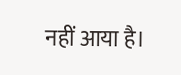नहीं आया है।